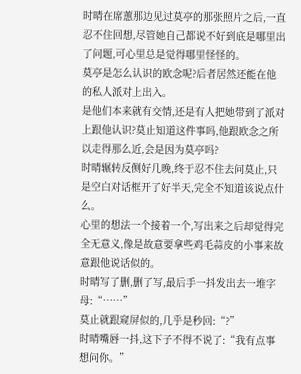时晴在席蕙那边见过莫亭的那张照片之后,一直忍不住回想,尽管她自己都说不好到底是哪里出了问题,可心里总是觉得哪里怪怪的。
莫亭是怎么认识的欧念呢?后者居然还能在他的私人派对上出入。
是他们本来就有交情,还是有人把她带到了派对上跟他认识?莫止知道这件事吗,他跟欧念之所以走得那么近,会是因为莫亭吗?
时晴辗转反侧好几晚,终于忍不住去问莫止,只是空白对话框开了好半天,完全不知道该说点什么。
心里的想法一个接着一个,写出来之后却觉得完全无意义,像是故意要拿些鸡毛蒜皮的小事来故意跟他说话似的。
时晴写了删,删了写,最后手一抖发出去一堆字母:“……”
莫止就跟窥屏似的,几乎是秒回:“?”
时晴嘴唇一抖,这下子不得不说了:“我有点事想问你。”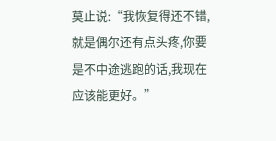莫止说:“我恢复得还不错,就是偶尔还有点头疼,你要是不中途逃跑的话,我现在应该能更好。”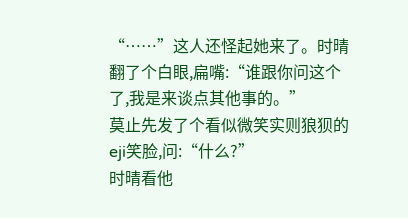“……”这人还怪起她来了。时晴翻了个白眼,扁嘴:“谁跟你问这个了,我是来谈点其他事的。”
莫止先发了个看似微笑实则狼狈的eji笑脸,问:“什么?”
时晴看他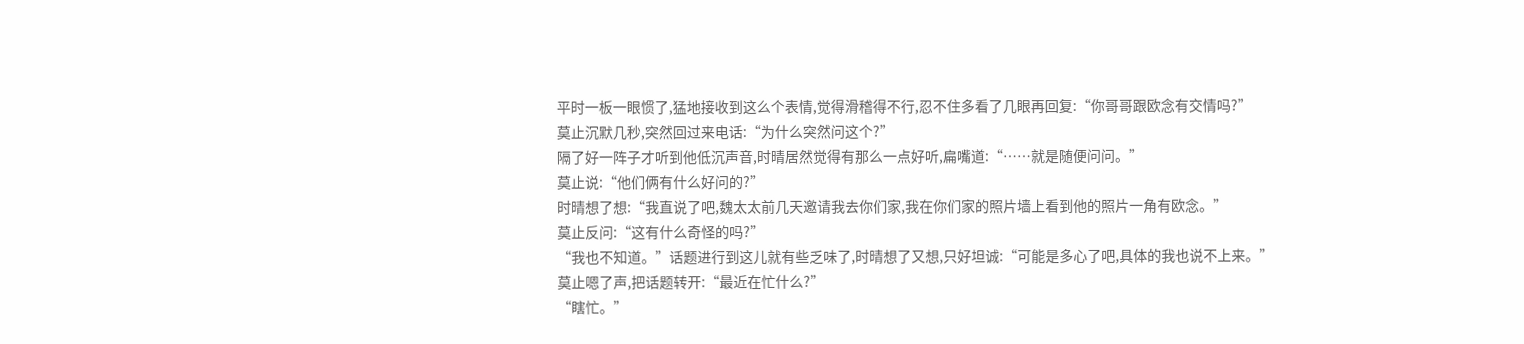平时一板一眼惯了,猛地接收到这么个表情,觉得滑稽得不行,忍不住多看了几眼再回复:“你哥哥跟欧念有交情吗?”
莫止沉默几秒,突然回过来电话:“为什么突然问这个?”
隔了好一阵子才听到他低沉声音,时晴居然觉得有那么一点好听,扁嘴道:“……就是随便问问。”
莫止说:“他们俩有什么好问的?”
时晴想了想:“我直说了吧,魏太太前几天邀请我去你们家,我在你们家的照片墙上看到他的照片一角有欧念。”
莫止反问:“这有什么奇怪的吗?”
“我也不知道。”话题进行到这儿就有些乏味了,时晴想了又想,只好坦诚:“可能是多心了吧,具体的我也说不上来。”
莫止嗯了声,把话题转开:“最近在忙什么?”
“瞎忙。”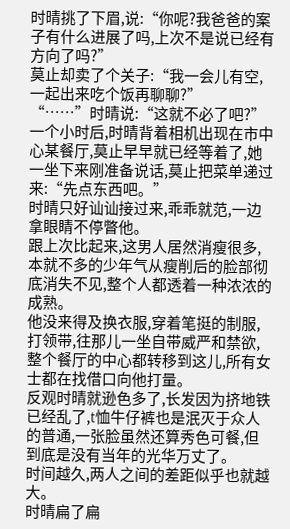时晴挑了下眉,说:“你呢?我爸爸的案子有什么进展了吗,上次不是说已经有方向了吗?”
莫止却卖了个关子:“我一会儿有空,一起出来吃个饭再聊聊?”
“……”时晴说:“这就不必了吧?”
一个小时后,时晴背着相机出现在市中心某餐厅,莫止早早就已经等着了,她一坐下来刚准备说话,莫止把菜单递过来:“先点东西吧。”
时晴只好讪讪接过来,乖乖就范,一边拿眼睛不停瞥他。
跟上次比起来,这男人居然消瘦很多,本就不多的少年气从瘦削后的脸部彻底消失不见,整个人都透着一种浓浓的成熟。
他没来得及换衣服,穿着笔挺的制服,打领带,往那儿一坐自带威严和禁欲,整个餐厅的中心都转移到这儿,所有女士都在找借口向他打量。
反观时晴就逊色多了,长发因为挤地铁已经乱了,t恤牛仔裤也是泯灭于众人的普通,一张脸虽然还算秀色可餐,但到底是没有当年的光华万丈了。
时间越久,两人之间的差距似乎也就越大。
时晴扁了扁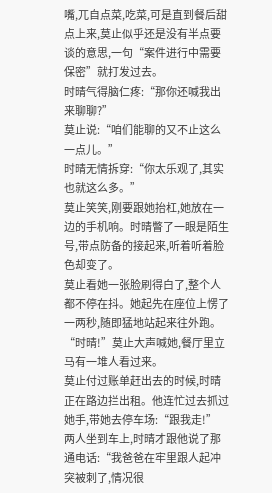嘴,兀自点菜,吃菜,可是直到餐后甜点上来,莫止似乎还是没有半点要谈的意思,一句“案件进行中需要保密”就打发过去。
时晴气得脑仁疼:“那你还喊我出来聊聊?”
莫止说:“咱们能聊的又不止这么一点儿。”
时晴无情拆穿:“你太乐观了,其实也就这么多。”
莫止笑笑,刚要跟她抬杠,她放在一边的手机响。时晴瞥了一眼是陌生号,带点防备的接起来,听着听着脸色却变了。
莫止看她一张脸刷得白了,整个人都不停在抖。她起先在座位上愣了一两秒,随即猛地站起来往外跑。
“时晴!”莫止大声喊她,餐厅里立马有一堆人看过来。
莫止付过账单赶出去的时候,时晴正在路边拦出租。他连忙过去抓过她手,带她去停车场:“跟我走!”
两人坐到车上,时晴才跟他说了那通电话:“我爸爸在牢里跟人起冲突被刺了,情况很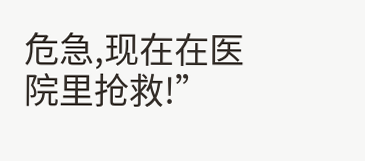危急,现在在医院里抢救!”